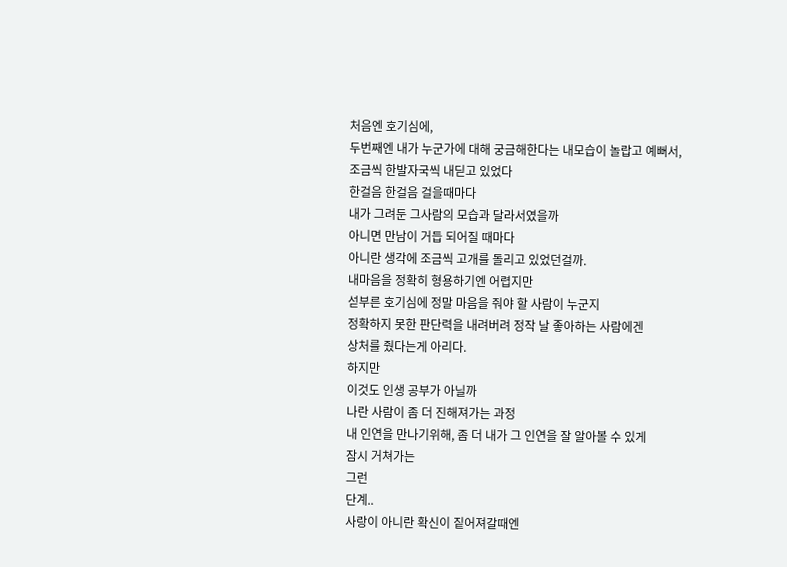처음엔 호기심에,
두번째엔 내가 누군가에 대해 궁금해한다는 내모습이 놀랍고 예뻐서,
조금씩 한발자국씩 내딛고 있었다
한걸음 한걸음 걸을때마다
내가 그려둔 그사람의 모습과 달라서였을까
아니면 만남이 거듭 되어질 때마다
아니란 생각에 조금씩 고개를 돌리고 있었던걸까.
내마음을 정확히 형용하기엔 어렵지만
섣부른 호기심에 정말 마음을 줘야 할 사람이 누군지
정확하지 못한 판단력을 내려버려 정작 날 좋아하는 사람에겐
상처를 줬다는게 아리다.
하지만
이것도 인생 공부가 아닐까
나란 사람이 좀 더 진해져가는 과정
내 인연을 만나기위해, 좀 더 내가 그 인연을 잘 알아볼 수 있게
잠시 거쳐가는
그런
단계..
사랑이 아니란 확신이 짙어져갈때엔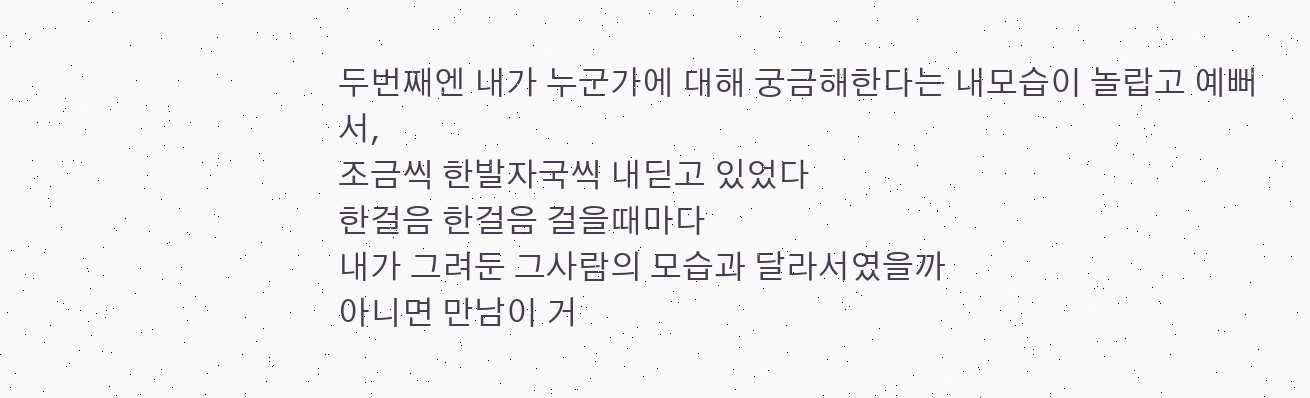두번째엔 내가 누군가에 대해 궁금해한다는 내모습이 놀랍고 예뻐서,
조금씩 한발자국씩 내딛고 있었다
한걸음 한걸음 걸을때마다
내가 그려둔 그사람의 모습과 달라서였을까
아니면 만남이 거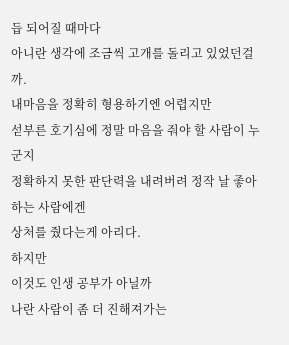듭 되어질 때마다
아니란 생각에 조금씩 고개를 돌리고 있었던걸까.
내마음을 정확히 형용하기엔 어렵지만
섣부른 호기심에 정말 마음을 줘야 할 사람이 누군지
정확하지 못한 판단력을 내려버려 정작 날 좋아하는 사람에겐
상처를 줬다는게 아리다.
하지만
이것도 인생 공부가 아닐까
나란 사람이 좀 더 진해져가는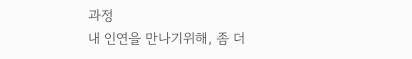과정
내 인연을 만나기위해, 좀 더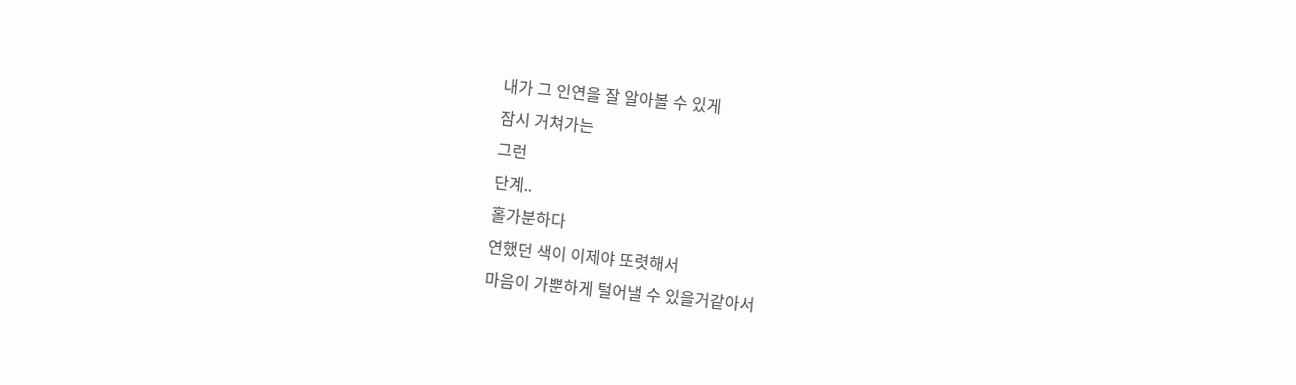내가 그 인연을 잘 알아볼 수 있게
잠시 거쳐가는
그런
단계..
홀가분하다
연했던 색이 이제야 또렷해서
마음이 가뿐하게 털어낼 수 있을거같아서